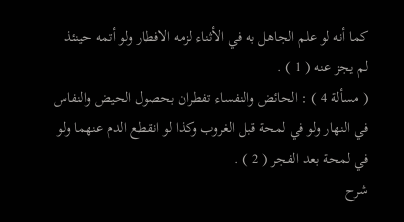كما أنه لو علم الجاهل به في الأثناء لزمه الافطار ولو أتمه حينئذ لم يجز عنه ( 1 ) .
( مسألة 4 ) : الحائض والنفساء تفطران بحصول الحيض والنفاس في النهار ولو في لمحة قبل الغروب وكذا لو انقطع الدم عنهما ولو في لمحة بعد الفجر ( 2 ) .
شرح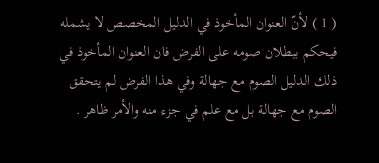( 1 ) لأنّ العنوان المأخوذ في الدليل المخصص لا يشمله فيحكم ببطلان صومه على الفرض فان العنوان المأخوذ في ذلك الدليل الصوم مع جهالة وفي هذا الفرض لم يتحقق الصوم مع جهالة بل مع علم في جزء منه والأمر ظاهر .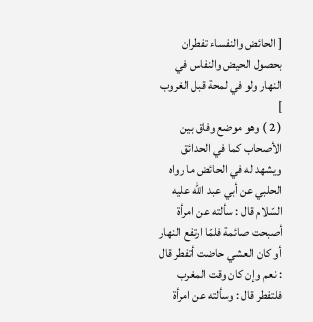[ الحائض والنفساء تفطران بحصول الحيض والنفاس في النهار ولو في لمحة قبل الغروب ]
( 2 ) وهو موضع وفاق بين الأصحاب كما في الحدائق ويشهد له في الحائض ما رواه الحلبي عن أبي عبد اللّه عليه السّلام قال : سألته عن امرأة أصبحت صائمة فلمّا ارتفع النهار أو كان العشي حاضت أتفطر قال : نعم وإن كان وقت المغرب فلتفطر قال : وسألته عن امرأة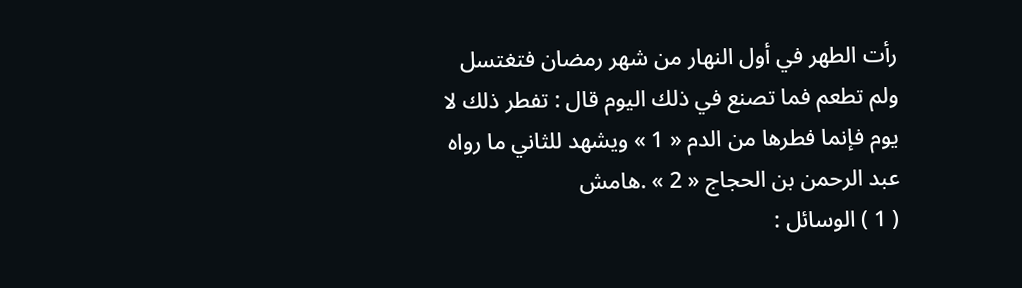رأت الطهر في أول النهار من شهر رمضان فتغتسل ولم تطعم فما تصنع في ذلك اليوم قال : تفطر ذلك لا يوم فإنما فطرها من الدم « 1 » ويشهد للثاني ما رواه عبد الرحمن بن الحجاج « 2 » .هامش
( 1 ) الوسائل :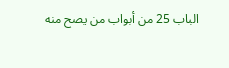الباب 25 من أبواب من يصح منه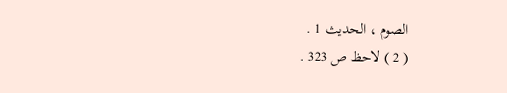الصوم ، الحديث 1 .
( 2 ) لاحظ ص 323 .